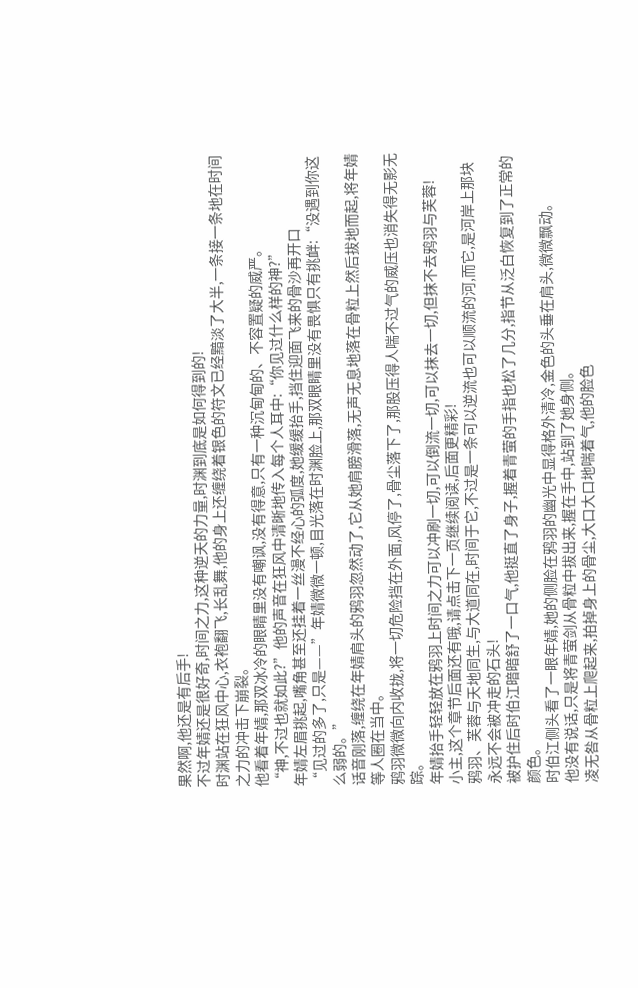果然啊,他还是有后手!
不过年婧还是很好奇,时间之力,这种逆天的力量,时渊到底是如何得到的!
时渊站在狂风中心,衣袍翻飞,长乱舞,他的身上还缠绕着银色的符文已经黯淡了大半,一条接一条地在时间之力的冲击下崩裂。
他看着年婧,那双冰冷的眼睛里没有嘲讽,没有得意,只有一种沉甸甸的、不容置疑的威严。
“神,不过也就如此?”他的声音在狂风中清晰地传入每个人耳中:“你见过什么样的神?”
年婧左眉挑起,嘴角甚至还挂着一丝漫不经心的弧度,她缓缓抬手,挡住迎面飞来的骨沙再开口
“见过的多了,只是——”年婧微微一顿,目光落在时渊脸上,那双眼睛里没有畏惧只有挑衅:“没遇到你这么弱的。”
话音刚落,缠绕在年婧肩头的鸦羽忽然动了,它从她肩膀滑落,无声无息地落在骨粒上然后拔地而起,将年婧等人圈在当中。
鸦羽微微向内收拢,将一切危险挡在外面,风停了,骨尘落下了,那股压得人喘不过气的威压也消失得无影无踪。
年婧抬手轻轻放在鸦羽上时间之力可以冲刷一切,可以倒流一切,可以抹去一切,但抹不去鸦羽与芙蓉!
小主,这个章节后面还有哦,请点击下一页继续阅读,后面更精彩!
鸦羽、芙蓉与天地同生,与大道同在,时间于它,不过是一条可以逆流也可以顺流的河,而它,是河岸上那块永远不会被冲走的石头!
被护住后时伯江暗暗舒了一口气,他挺直了身子,握着青萤的手指也松了几分,指节从泛白恢复到了正常的颜色。
时伯江侧头看了一眼年婧,她的侧脸在鸦羽的幽光中显得格外清冷,金色的头垂在肩头,微微飘动。
他没有说话,只是将青萤剑从骨粒中拔出来,握在手中,站到了她身侧。
凌无咎从骨粒上爬起来,拍掉身上的骨尘,大口大口地喘着气,他的脸色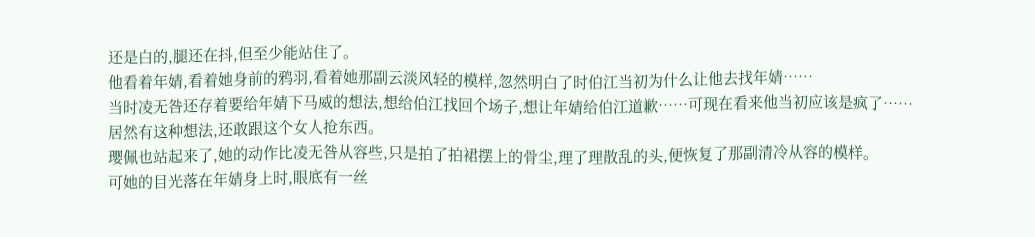还是白的,腿还在抖,但至少能站住了。
他看着年婧,看着她身前的鸦羽,看着她那副云淡风轻的模样,忽然明白了时伯江当初为什么让他去找年婧……
当时凌无咎还存着要给年婧下马威的想法,想给伯江找回个场子,想让年婧给伯江道歉……可现在看来他当初应该是疯了……居然有这种想法,还敢跟这个女人抢东西。
璎佩也站起来了,她的动作比凌无咎从容些,只是拍了拍裙摆上的骨尘,理了理散乱的头,便恢复了那副清冷从容的模样。
可她的目光落在年婧身上时,眼底有一丝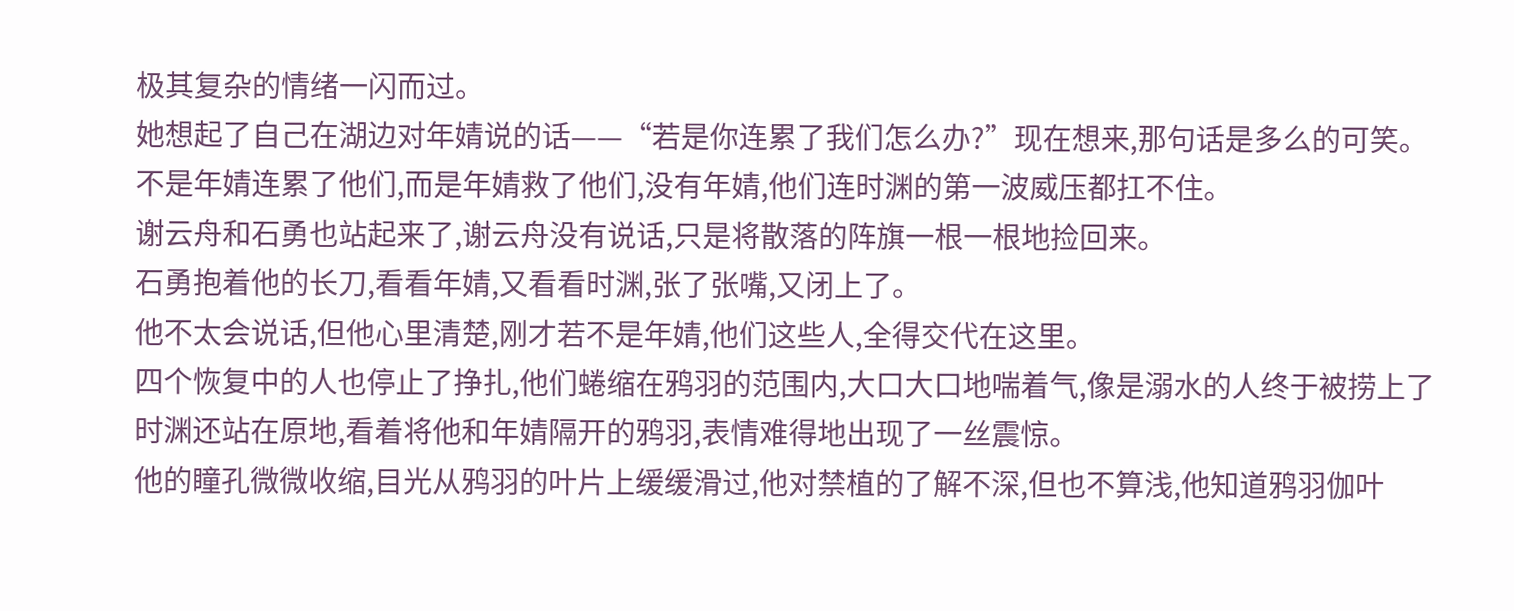极其复杂的情绪一闪而过。
她想起了自己在湖边对年婧说的话——“若是你连累了我们怎么办?”现在想来,那句话是多么的可笑。
不是年婧连累了他们,而是年婧救了他们,没有年婧,他们连时渊的第一波威压都扛不住。
谢云舟和石勇也站起来了,谢云舟没有说话,只是将散落的阵旗一根一根地捡回来。
石勇抱着他的长刀,看看年婧,又看看时渊,张了张嘴,又闭上了。
他不太会说话,但他心里清楚,刚才若不是年婧,他们这些人,全得交代在这里。
四个恢复中的人也停止了挣扎,他们蜷缩在鸦羽的范围内,大口大口地喘着气,像是溺水的人终于被捞上了
时渊还站在原地,看着将他和年婧隔开的鸦羽,表情难得地出现了一丝震惊。
他的瞳孔微微收缩,目光从鸦羽的叶片上缓缓滑过,他对禁植的了解不深,但也不算浅,他知道鸦羽伽叶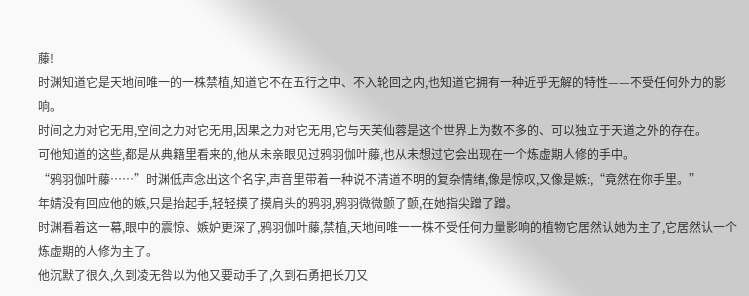藤!
时渊知道它是天地间唯一的一株禁植,知道它不在五行之中、不入轮回之内,也知道它拥有一种近乎无解的特性——不受任何外力的影响。
时间之力对它无用,空间之力对它无用,因果之力对它无用,它与天芙仙蓉是这个世界上为数不多的、可以独立于天道之外的存在。
可他知道的这些,都是从典籍里看来的,他从未亲眼见过鸦羽伽叶藤,也从未想过它会出现在一个炼虚期人修的手中。
“鸦羽伽叶藤……”时渊低声念出这个名字,声音里带着一种说不清道不明的复杂情绪,像是惊叹,又像是嫉:,“竟然在你手里。”
年婧没有回应他的嫉,只是抬起手,轻轻摸了摸肩头的鸦羽,鸦羽微微颤了颤,在她指尖蹭了蹭。
时渊看着这一幕,眼中的震惊、嫉妒更深了,鸦羽伽叶藤,禁植,天地间唯一一株不受任何力量影响的植物它居然认她为主了,它居然认一个炼虚期的人修为主了。
他沉默了很久,久到凌无咎以为他又要动手了,久到石勇把长刀又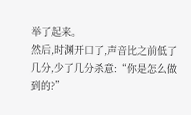举了起来。
然后,时渊开口了,声音比之前低了几分,少了几分杀意:“你是怎么做到的?”